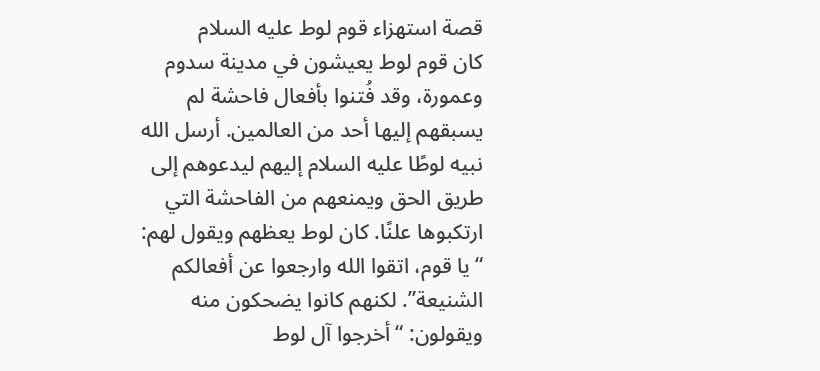قصة استهزاء قوم لوط عليه السلام
كان قوم لوط يعيشون في مدينة سدوم وعمورة، وقد فُتنوا بأفعال فاحشة لم يسبقهم إليها أحد من العالمين. أرسل الله نبيه لوطًا عليه السلام إليهم ليدعوهم إلى طريق الحق ويمنعهم من الفاحشة التي ارتكبوها علنًا. كان لوط يعظهم ويقول لهم: “يا قوم، اتقوا الله وارجعوا عن أفعالكم الشنيعة”. لكنهم كانوا يضحكون منه ويقولون: “أخرجوا آل لوط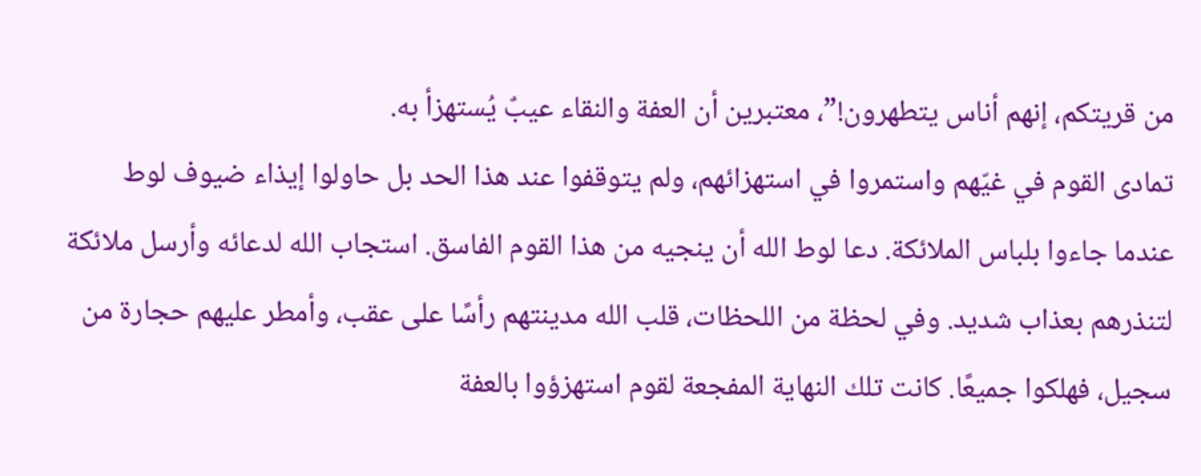من قريتكم، إنهم أناس يتطهرون!”، معتبرين أن العفة والنقاء عيبٌ يُستهزأ به.
تمادى القوم في غيّهم واستمروا في استهزائهم، ولم يتوقفوا عند هذا الحد بل حاولوا إيذاء ضيوف لوط عندما جاءوا بلباس الملائكة. دعا لوط الله أن ينجيه من هذا القوم الفاسق. استجاب الله لدعائه وأرسل ملائكة لتنذرهم بعذاب شديد. وفي لحظة من اللحظات، قلب الله مدينتهم رأسًا على عقب، وأمطر عليهم حجارة من سجيل، فهلكوا جميعًا. كانت تلك النهاية المفجعة لقوم استهزؤوا بالعفة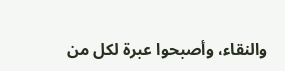والنقاء، وأصبحوا عبرة لكل من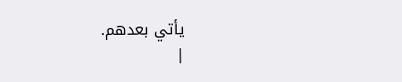يأتي بعدهم.
|